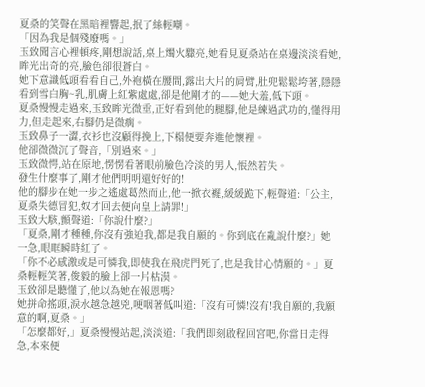夏桑的笑聲在黑暗裡響起,抿了絲輕嘲。
「因為我是個殘廢嗎。」
玉致聞言心裡頓疼,剛想說話,桌上燭火驟亮,她看見夏桑站在桌邊淡淡看她,眸光出奇的亮,臉色卻很蒼白。
她下意識低頭看看自己,外袍橫在腰間,露出大片的肩臂,肚兜鬆鬆垮著,隱隱看到雪白胸~乳,肌膚上紅紫處處,卻是他剛才的——她大羞,低下頭。
夏桑慢慢走過來,玉致眸光微垂,正好看到他的腿腳,他是練過武功的,懂得用力,但走起來,右腳仍是微瘸。
玉致鼻子一澀,衣衫也沒顧得挽上,下榻便要奔進他懷裡。
他卻微微沉了聲音,「別過來。」
玉致微愕,站在原地,愣愣看著眼前臉色冷淡的男人,悵然若失。
發生什麼事了,剛才他們明明還好好的!
他的腳步在她一步之遙處葛然而止,他一掀衣襬,緩緩跪下,輕聲道:「公主,夏桑失德冒犯,奴才回去便向皇上請罪!」
玉致大駭,顫聲道:「你說什麼?」
「夏桑,剛才種種,你沒有強迫我,都是我自願的。你到底在亂說什麼?」她一急,眼眶瞬時紅了。
「你不必感激或是可憐我,即使我在飛虎門死了,也是我甘心情願的。」夏桑輕輕笑著,俊毅的臉上卻一片枯漠。
玉致卻是聽懂了,他以為她在報恩嗎?
她拼命搖頭,淚水越急越兇,哽咽著低叫道:「沒有可憐!沒有!我自願的,我願意的啊,夏桑。」
「怎麼都好,」夏桑慢慢站起,淡淡道:「我們即刻啟程回宮吧,你當日走得急,本來便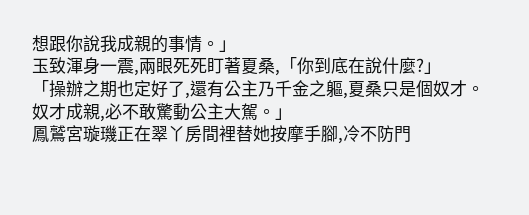想跟你說我成親的事情。」
玉致渾身一震,兩眼死死盯著夏桑,「你到底在說什麼?」
「操辦之期也定好了,還有公主乃千金之軀,夏桑只是個奴才。奴才成親,必不敢驚動公主大駕。」
鳳鷲宮璇璣正在翠丫房間裡替她按摩手腳,冷不防門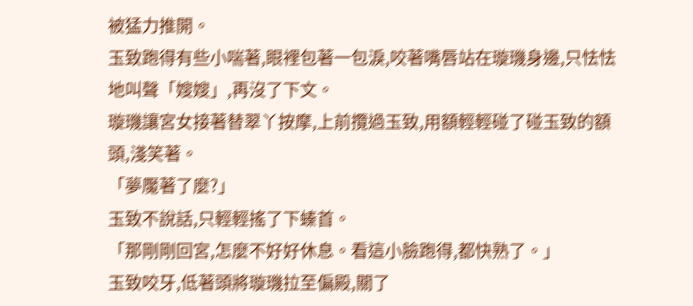被猛力推開。
玉致跑得有些小喘著,眼裡包著一包淚,咬著嘴唇站在璇璣身邊,只怯怯地叫聲「嫂嫂」,再沒了下文。
璇璣讓宮女接著替翠丫按摩,上前攬過玉致,用額輕輕碰了碰玉致的額頭,淺笑著。
「夢魘著了麼?」
玉致不說話,只輕輕搖了下螓首。
「那剛剛回宮,怎麼不好好休息。看這小臉跑得,都快熟了。」
玉致咬牙,低著頭將璇璣拉至偏殿,關了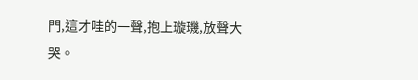門,這才哇的一聲,抱上璇璣,放聲大哭。